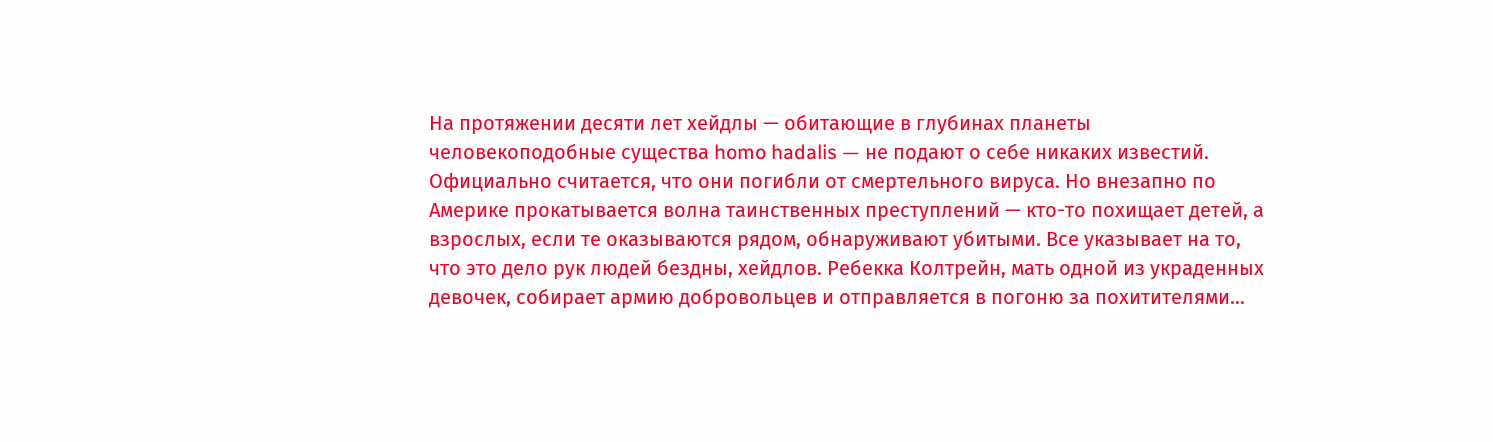На протяжении десяти лет хейдлы — обитающие в глубинах планеты человекоподобные существа homo hadalis — не подают о себе никаких известий. Официально считается, что они погибли от смертельного вируса. Но внезапно по Америке прокатывается волна таинственных преступлений — кто-то похищает детей, а взрослых, если те оказываются рядом, обнаруживают убитыми. Все указывает на то, что это дело рук людей бездны, хейдлов. Ребекка Колтрейн, мать одной из украденных девочек, собирает армию добровольцев и отправляется в погоню за похитителями…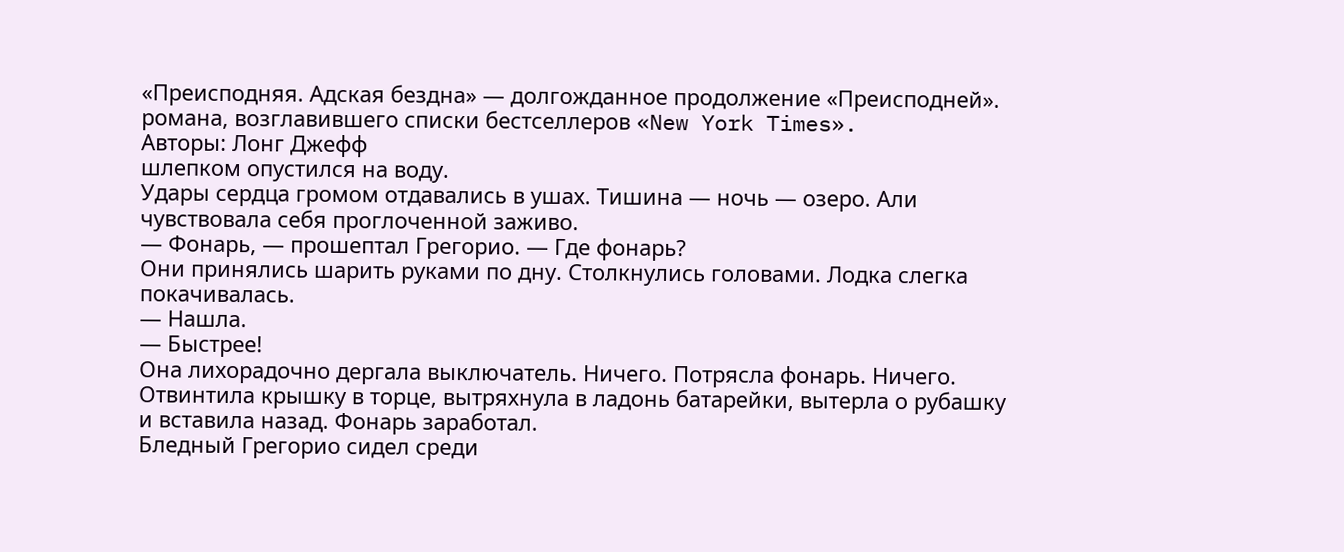«Преисподняя. Адская бездна» — долгожданное продолжение «Преисподней». романа, возглавившего списки бестселлеров «New York Times».
Авторы: Лонг Джефф
шлепком опустился на воду.
Удары сердца громом отдавались в ушах. Тишина — ночь — озеро. Али чувствовала себя проглоченной заживо.
— Фонарь, — прошептал Грегорио. — Где фонарь?
Они принялись шарить руками по дну. Столкнулись головами. Лодка слегка покачивалась.
— Нашла.
— Быстрее!
Она лихорадочно дергала выключатель. Ничего. Потрясла фонарь. Ничего. Отвинтила крышку в торце, вытряхнула в ладонь батарейки, вытерла о рубашку и вставила назад. Фонарь заработал.
Бледный Грегорио сидел среди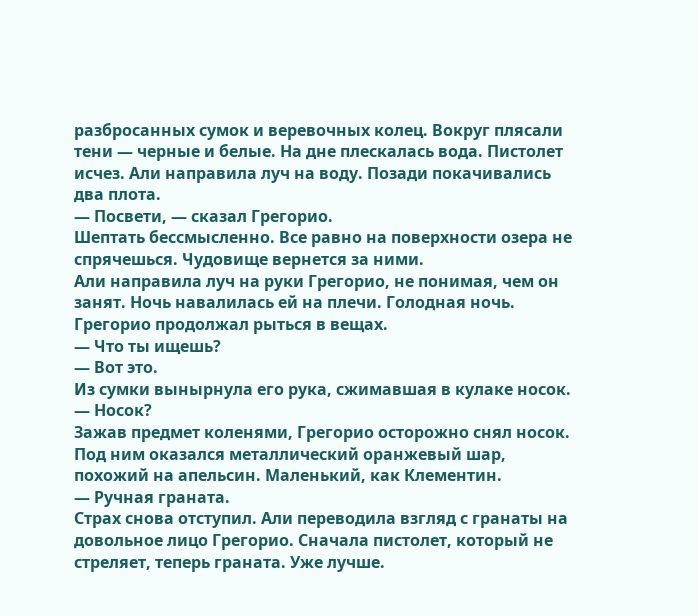разбросанных сумок и веревочных колец. Вокруг плясали тени — черные и белые. На дне плескалась вода. Пистолет исчез. Али направила луч на воду. Позади покачивались два плота.
— Посвети, — сказал Грегорио.
Шептать бессмысленно. Все равно на поверхности озера не спрячешься. Чудовище вернется за ними.
Али направила луч на руки Грегорио, не понимая, чем он занят. Ночь навалилась ей на плечи. Голодная ночь. Грегорио продолжал рыться в вещах.
— Что ты ищешь?
— Вот это.
Из сумки вынырнула его рука, сжимавшая в кулаке носок.
— Носок?
Зажав предмет коленями, Грегорио осторожно снял носок. Под ним оказался металлический оранжевый шар, похожий на апельсин. Маленький, как Клементин.
— Ручная граната.
Страх снова отступил. Али переводила взгляд с гранаты на довольное лицо Грегорио. Сначала пистолет, который не стреляет, теперь граната. Уже лучше.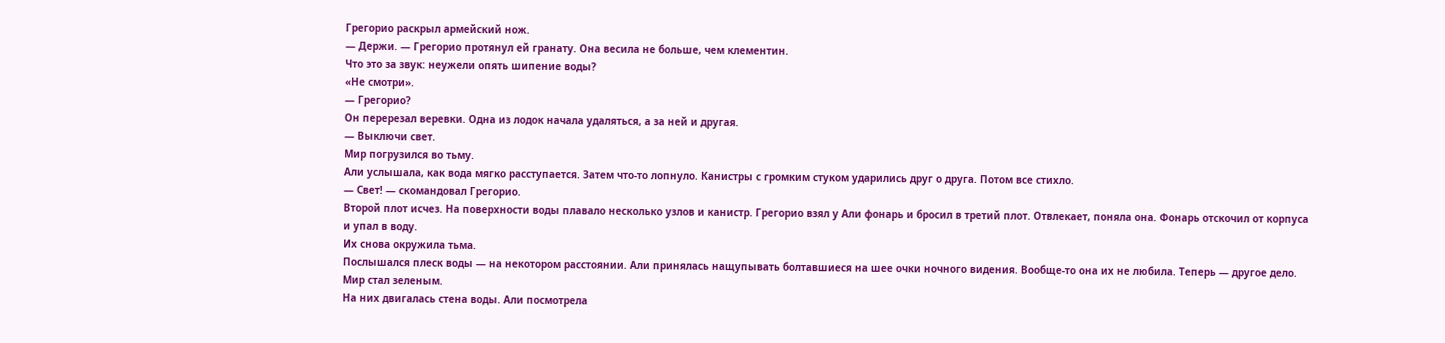Грегорио раскрыл армейский нож.
— Держи. — Грегорио протянул ей гранату. Она весила не больше, чем клементин.
Что это за звук: неужели опять шипение воды?
«Не смотри».
— Грегорио?
Он перерезал веревки. Одна из лодок начала удаляться, а за ней и другая.
— Выключи свет.
Мир погрузился во тьму.
Али услышала, как вода мягко расступается. Затем что-то лопнуло. Канистры с громким стуком ударились друг о друга. Потом все стихло.
— Свет! — скомандовал Грегорио.
Второй плот исчез. На поверхности воды плавало несколько узлов и канистр. Грегорио взял у Али фонарь и бросил в третий плот. Отвлекает, поняла она. Фонарь отскочил от корпуса и упал в воду.
Их снова окружила тьма.
Послышался плеск воды — на некотором расстоянии. Али принялась нащупывать болтавшиеся на шее очки ночного видения. Вообще-то она их не любила. Теперь — другое дело. Мир стал зеленым.
На них двигалась стена воды. Али посмотрела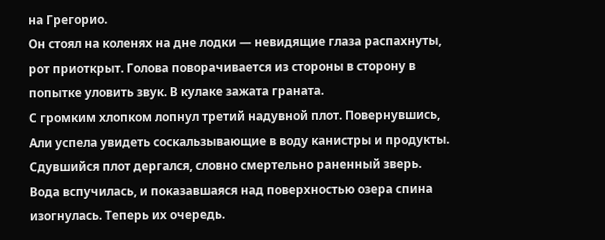на Грегорио.
Он стоял на коленях на дне лодки — невидящие глаза распахнуты, рот приоткрыт. Голова поворачивается из стороны в сторону в попытке уловить звук. В кулаке зажата граната.
С громким хлопком лопнул третий надувной плот. Повернувшись, Али успела увидеть соскальзывающие в воду канистры и продукты. Сдувшийся плот дергался, словно смертельно раненный зверь. Вода вспучилась, и показавшаяся над поверхностью озера спина изогнулась. Теперь их очередь.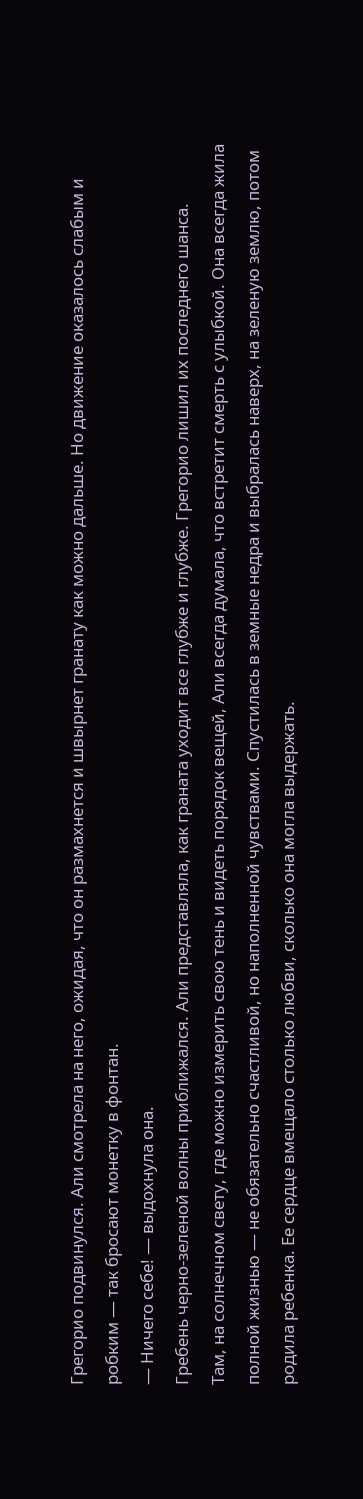Грегорио подвинулся. Али смотрела на него, ожидая, что он размахнется и швырнет гранату как можно дальше. Но движение оказалось слабым и робким — так бросают монетку в фонтан.
— Ничего себе! — выдохнула она.
Гребень черно-зеленой волны приближался. Али представляла, как граната уходит все глубже и глубже. Грегорио лишил их последнего шанса.
Там, на солнечном свету, где можно измерить свою тень и видеть порядок вещей, Али всегда думала, что встретит смерть с улыбкой. Она всегда жила полной жизнью — не обязательно счастливой, но наполненной чувствами. Спустилась в земные недра и выбралась наверх, на зеленую землю, потом родила ребенка. Ее сердце вмещало столько любви, сколько она могла выдержать.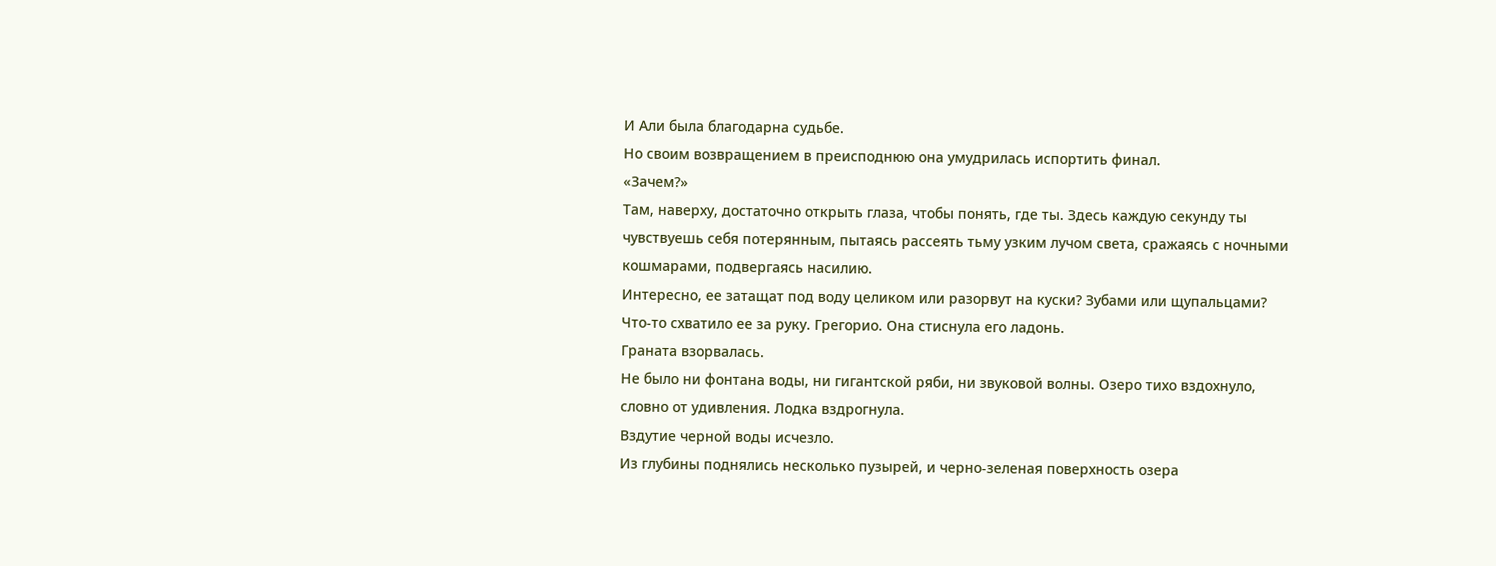И Али была благодарна судьбе.
Но своим возвращением в преисподнюю она умудрилась испортить финал.
«Зачем?»
Там, наверху, достаточно открыть глаза, чтобы понять, где ты. Здесь каждую секунду ты чувствуешь себя потерянным, пытаясь рассеять тьму узким лучом света, сражаясь с ночными кошмарами, подвергаясь насилию.
Интересно, ее затащат под воду целиком или разорвут на куски? Зубами или щупальцами? Что-то схватило ее за руку. Грегорио. Она стиснула его ладонь.
Граната взорвалась.
Не было ни фонтана воды, ни гигантской ряби, ни звуковой волны. Озеро тихо вздохнуло, словно от удивления. Лодка вздрогнула.
Вздутие черной воды исчезло.
Из глубины поднялись несколько пузырей, и черно-зеленая поверхность озера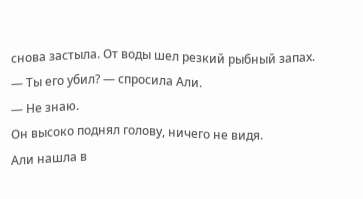снова застыла. От воды шел резкий рыбный запах.
— Ты его убил? — спросила Али.
— Не знаю.
Он высоко поднял голову, ничего не видя.
Али нашла в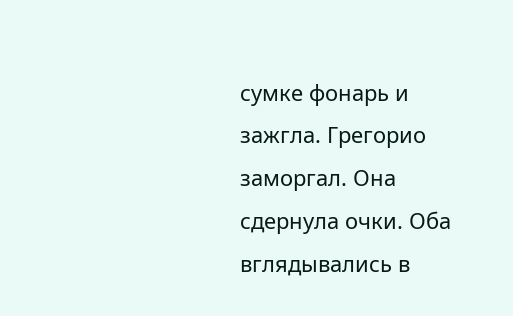сумке фонарь и зажгла. Грегорио заморгал. Она сдернула очки. Оба вглядывались в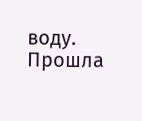воду.
Прошла